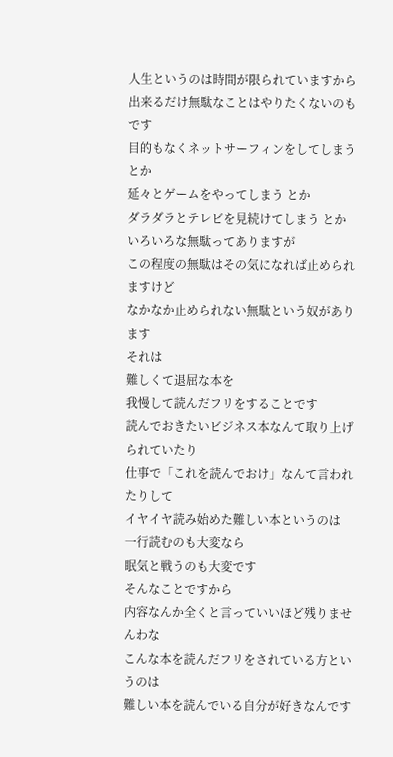人生というのは時間が限られていますから
出来るだけ無駄なことはやりたくないのもです
目的もなくネットサーフィンをしてしまう とか
延々とゲームをやってしまう とか
ダラダラとテレビを見続けてしまう とか
いろいろな無駄ってありますが
この程度の無駄はその気になれば止められますけど
なかなか止められない無駄という奴があります
それは
難しくて退屈な本を
我慢して読んだフリをすることです
読んでおきたいビジネス本なんて取り上げられていたり
仕事で「これを読んでおけ」なんて言われたりして
イヤイヤ読み始めた難しい本というのは
一行読むのも大変なら
眠気と戦うのも大変です
そんなことですから
内容なんか全くと言っていいほど残りませんわな
こんな本を読んだフリをされている方というのは
難しい本を読んでいる自分が好きなんです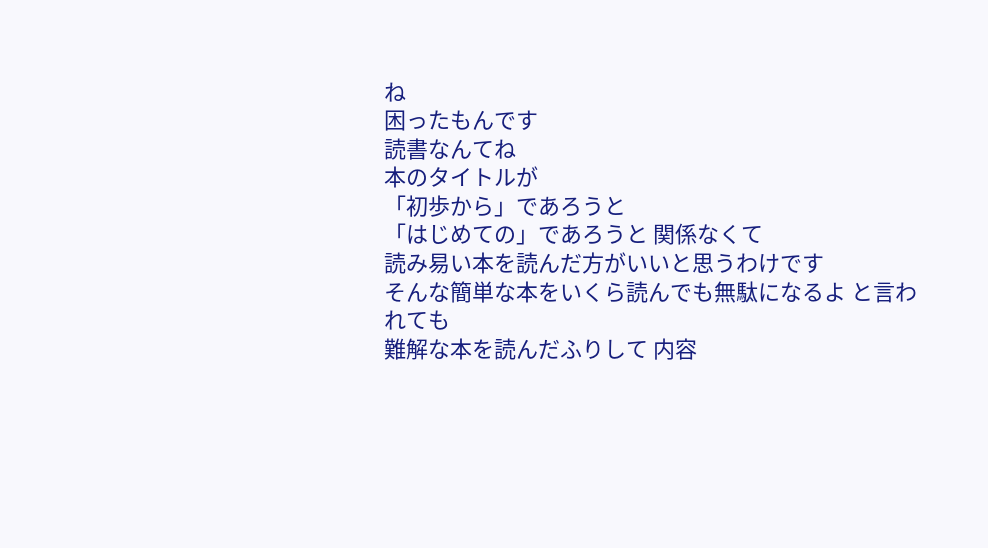ね
困ったもんです
読書なんてね
本のタイトルが
「初歩から」であろうと
「はじめての」であろうと 関係なくて
読み易い本を読んだ方がいいと思うわけです
そんな簡単な本をいくら読んでも無駄になるよ と言われても
難解な本を読んだふりして 内容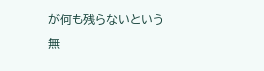が何も残らないという
無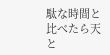駄な時間と比べたら天と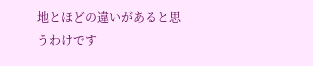地とほどの違いがあると思うわけです